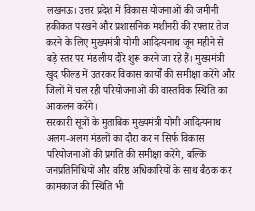लखनऊ। उत्तर प्रदेश में विकास योजनाओं की जमीनी हकीकत परखने और प्रशासनिक मशीनरी की रफ्तार तेज करने के लिए मुख्यमंत्री योगी आदित्यनाथ जून महीने से बड़े स्तर पर मंडलीय दौरे शुरू करने जा रहे हैं। मुख्यमंत्री खुद फील्ड में उतरकर विकास कार्यों की समीक्षा करेंगे और जिलों में चल रही परियोजनाओं की वास्तविक स्थिति का आकलन करेंगे।
सरकारी सूत्रों के मुताबिक मुख्यमंत्री योगी आदित्यनाथ अलग-अलग मंडलों का दौरा कर न सिर्फ विकास परियोजनाओं की प्रगति की समीक्षा करेंगे, बल्कि जनप्रतिनिधियों और वरिष्ठ अधिकारियों के साथ बैठक कर कामकाज की स्थिति भी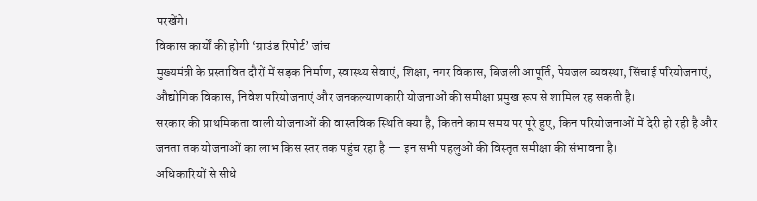परखेंगे।
विकास कार्यों की होगी ‘ग्राउंड रिपोर्ट’ जांच
मुख्यमंत्री के प्रस्तावित दौरों में सड़क निर्माण, स्वास्थ्य सेवाएं, शिक्षा, नगर विकास, बिजली आपूर्ति, पेयजल व्यवस्था, सिंचाई परियोजनाएं, औद्योगिक विकास, निवेश परियोजनाएं और जनकल्याणकारी योजनाओं की समीक्षा प्रमुख रूप से शामिल रह सकती है।
सरकार की प्राथमिकता वाली योजनाओं की वास्तविक स्थिति क्या है, कितने काम समय पर पूरे हुए, किन परियोजनाओं में देरी हो रही है और जनता तक योजनाओं का लाभ किस स्तर तक पहुंच रहा है — इन सभी पहलुओं की विस्तृत समीक्षा की संभावना है।
अधिकारियों से सीधे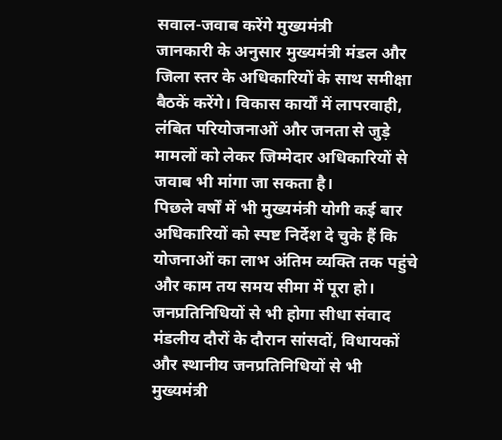सवाल-जवाब करेंगे मुख्यमंत्री
जानकारी के अनुसार मुख्यमंत्री मंडल और जिला स्तर के अधिकारियों के साथ समीक्षा बैठकें करेंगे। विकास कार्यों में लापरवाही, लंबित परियोजनाओं और जनता से जुड़े मामलों को लेकर जिम्मेदार अधिकारियों से जवाब भी मांगा जा सकता है।
पिछले वर्षों में भी मुख्यमंत्री योगी कई बार अधिकारियों को स्पष्ट निर्देश दे चुके हैं कि योजनाओं का लाभ अंतिम व्यक्ति तक पहुंचे और काम तय समय सीमा में पूरा हो।
जनप्रतिनिधियों से भी होगा सीधा संवाद
मंडलीय दौरों के दौरान सांसदों, विधायकों और स्थानीय जनप्रतिनिधियों से भी मुख्यमंत्री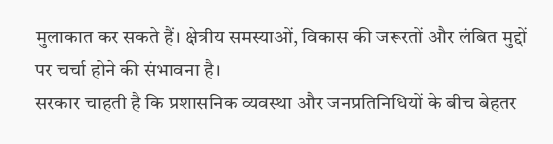मुलाकात कर सकते हैं। क्षेत्रीय समस्याओं, विकास की जरूरतों और लंबित मुद्दों पर चर्चा होने की संभावना है।
सरकार चाहती है कि प्रशासनिक व्यवस्था और जनप्रतिनिधियों के बीच बेहतर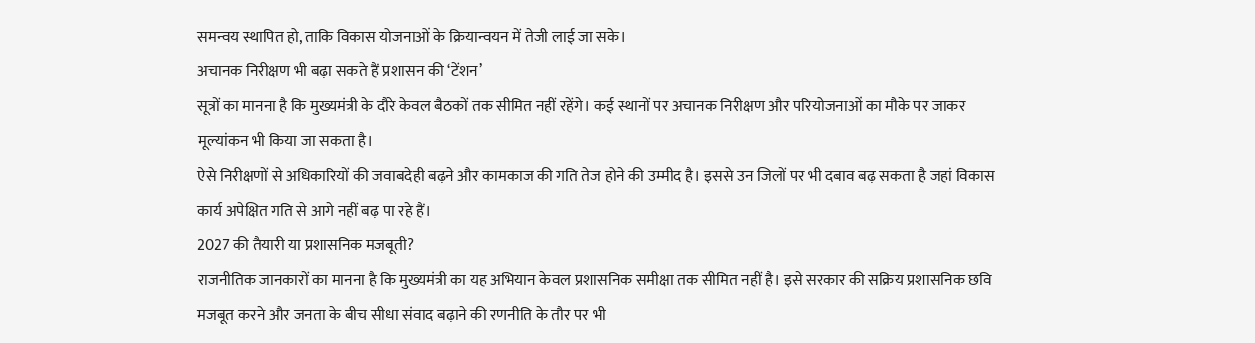समन्वय स्थापित हो, ताकि विकास योजनाओं के क्रियान्वयन में तेजी लाई जा सके।
अचानक निरीक्षण भी बढ़ा सकते हैं प्रशासन की ‘टेंशन’
सूत्रों का मानना है कि मुख्यमंत्री के दौरे केवल बैठकों तक सीमित नहीं रहेंगे। कई स्थानों पर अचानक निरीक्षण और परियोजनाओं का मौके पर जाकर मूल्यांकन भी किया जा सकता है।
ऐसे निरीक्षणों से अधिकारियों की जवाबदेही बढ़ने और कामकाज की गति तेज होने की उम्मीद है। इससे उन जिलों पर भी दबाव बढ़ सकता है जहां विकास कार्य अपेक्षित गति से आगे नहीं बढ़ पा रहे हैं।
2027 की तैयारी या प्रशासनिक मजबूती?
राजनीतिक जानकारों का मानना है कि मुख्यमंत्री का यह अभियान केवल प्रशासनिक समीक्षा तक सीमित नहीं है। इसे सरकार की सक्रिय प्रशासनिक छवि मजबूत करने और जनता के बीच सीधा संवाद बढ़ाने की रणनीति के तौर पर भी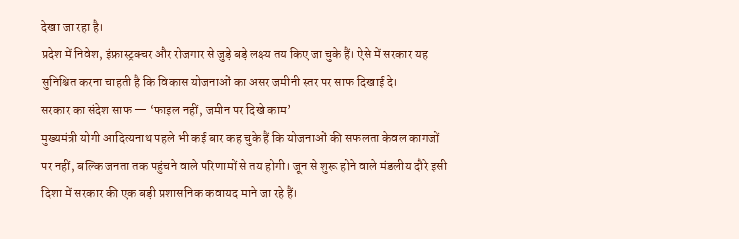देखा जा रहा है।
प्रदेश में निवेश, इंफ्रास्ट्रक्चर और रोजगार से जुड़े बड़े लक्ष्य तय किए जा चुके हैं। ऐसे में सरकार यह सुनिश्चित करना चाहती है कि विकास योजनाओं का असर जमीनी स्तर पर साफ दिखाई दे।
सरकार का संदेश साफ — ‘फाइल नहीं, जमीन पर दिखे काम’
मुख्यमंत्री योगी आदित्यनाथ पहले भी कई बार कह चुके हैं कि योजनाओं की सफलता केवल कागजों पर नहीं, बल्कि जनता तक पहुंचने वाले परिणामों से तय होगी। जून से शुरू होने वाले मंडलीय दौरे इसी दिशा में सरकार की एक बड़ी प्रशासनिक कवायद माने जा रहे हैं।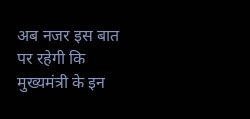अब नजर इस बात पर रहेगी कि मुख्यमंत्री के इन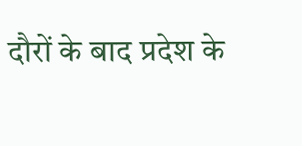दौरों के बाद प्रदेश के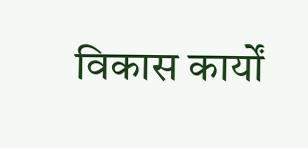विकास कार्यों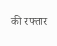की रफ्तार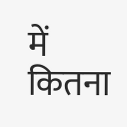में कितना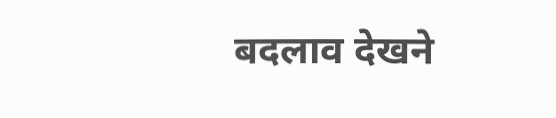बदलाव देखने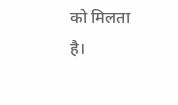को मिलता है।